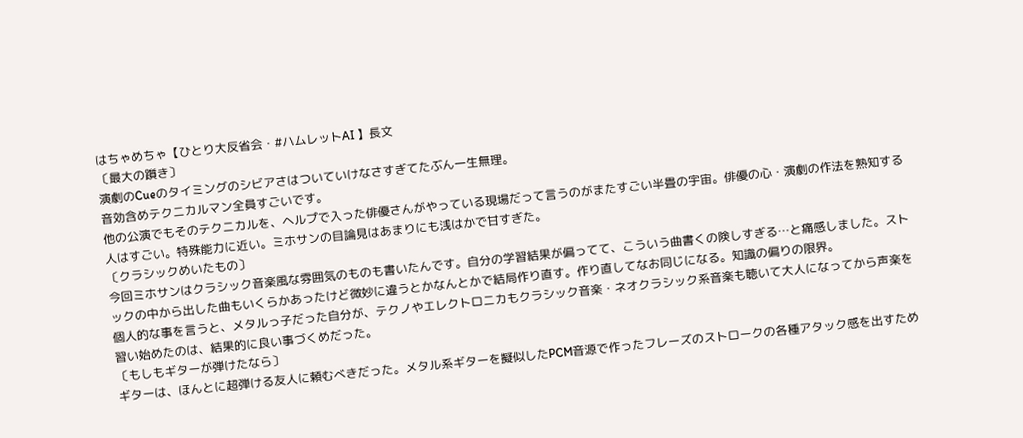はちゃめちゃ【ひとり大反省会・#ハムレットAI 】長文
〔最大の躓き〕
演劇のCueのタイミングのシビアさはついていけなさすぎてたぶん一生無理。
音効含めテクニカルマン全員すごいです。
他の公演でもそのテクニカルを、ヘルプで入った俳優さんがやっている現場だって言うのがまたすごい半畳の宇宙。俳優の心・演劇の作法を熟知する人はすごい。特殊能力に近い。ミホサンの目論見はあまりにも浅はかで甘すぎた。
〔クラシックめいたもの〕
今回ミホサンはクラシック音楽風な雰囲気のものも書いたんです。自分の学習結果が偏ってて、こういう曲書くの険しすぎる…と痛感しました。ストックの中から出した曲もいくらかあったけど微妙に違うとかなんとかで結局作り直す。作り直してなお同じになる。知識の偏りの限界。
個人的な事を言うと、メタルっ子だった自分が、テクノやエレクトロニカもクラシック音楽・ネオクラシック系音楽も聴いて大人になってから声楽を習い始めたのは、結果的に良い事づくめだった。
〔もしもギターが弾けたなら〕
ギターは、ほんとに超弾ける友人に頼むべきだった。メタル系ギターを擬似したPCM音源で作ったフレーズのストロークの各種アタック感を出すため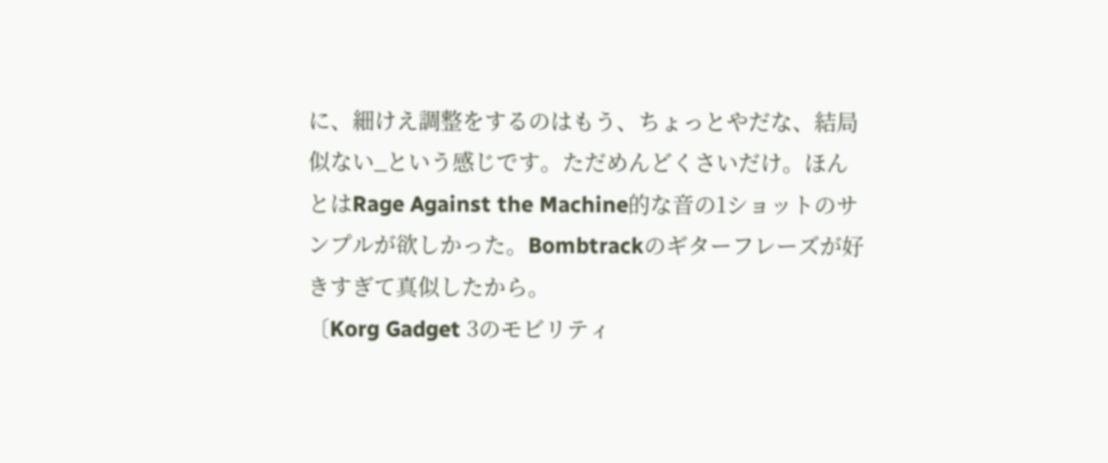に、細けえ調整をするのはもう、ちょっとやだな、結局似ない_という感じです。ただめんどくさいだけ。ほんとはRage Against the Machine的な音の1ショットのサンプルが欲しかった。Bombtrackのギターフレーズが好きすぎて真似したから。
〔Korg Gadget 3のモビリティ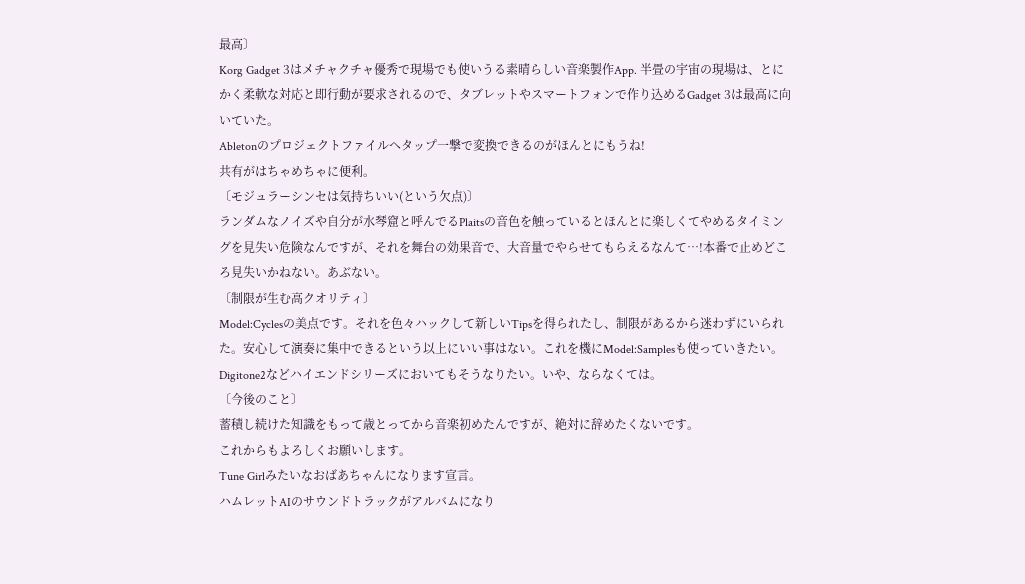最高〕
Korg Gadget 3はメチャクチャ優秀で現場でも使いうる素晴らしい音楽製作App. 半畳の宇宙の現場は、とにかく柔軟な対応と即行動が要求されるので、タブレットやスマートフォンで作り込めるGadget 3は最高に向いていた。
Abletonのプロジェクトファイルへタップ一撃で変換できるのがほんとにもうね!
共有がはちゃめちゃに便利。
〔モジュラーシンセは気持ちいい(という欠点)〕
ランダムなノイズや自分が水琴窟と呼んでるPlaitsの音色を触っているとほんとに楽しくてやめるタイミングを見失い危険なんですが、それを舞台の効果音で、大音量でやらせてもらえるなんて…!本番で止めどころ見失いかねない。あぶない。
〔制限が生む高クオリティ〕
Model:Cyclesの美点です。それを色々ハックして新しいTipsを得られたし、制限があるから迷わずにいられた。安心して演奏に集中できるという以上にいい事はない。これを機にModel:Samplesも使っていきたい。
Digitone2などハイエンドシリーズにおいてもそうなりたい。いや、ならなくては。
〔今後のこと〕
蓄積し続けた知識をもって歳とってから音楽初めたんですが、絶対に辞めたくないです。
これからもよろしくお願いします。
Tune Girlみたいなおばあちゃんになります宣言。
ハムレットAIのサウンドトラックがアルバムになり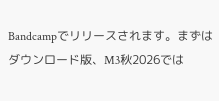Bandcampでリリースされます。まずはダウンロード版、M3秋2026では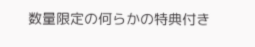数量限定の何らかの特典付き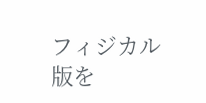フィジカル版を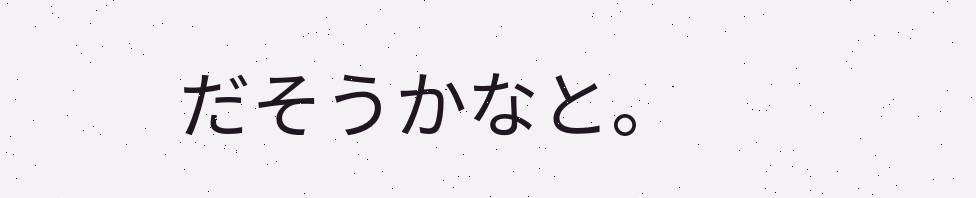だそうかなと。